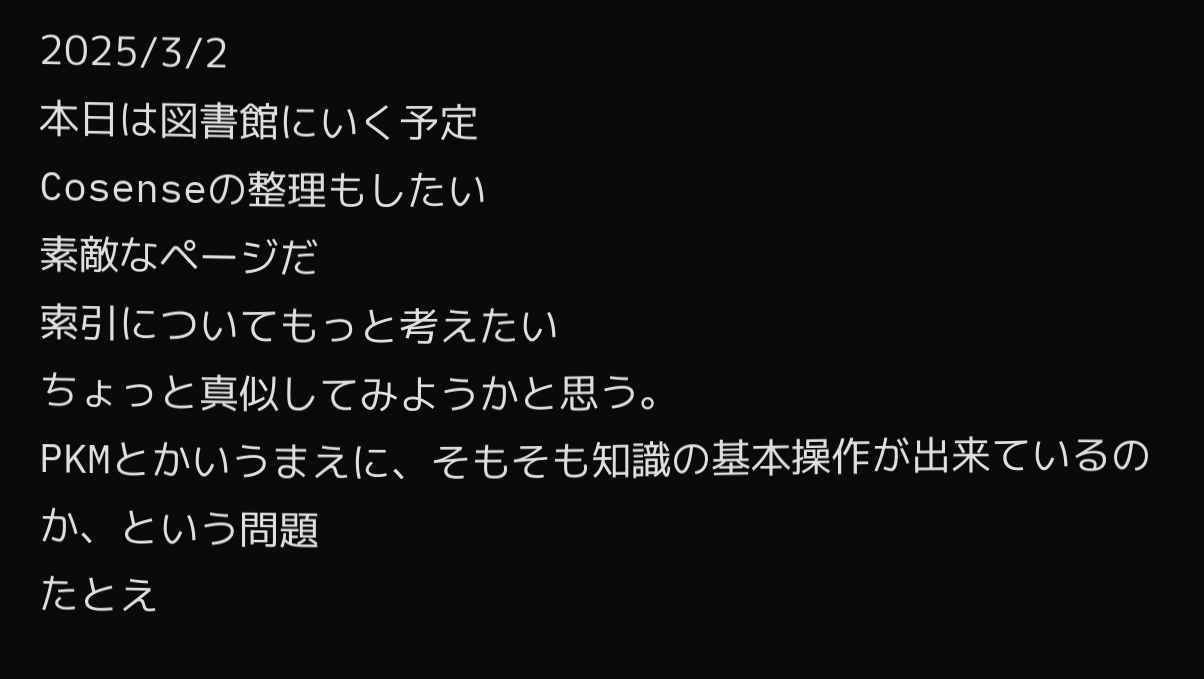2025/3/2
本日は図書館にいく予定
Cosenseの整理もしたい
素敵なページだ
索引についてもっと考えたい
ちょっと真似してみようかと思う。
PKMとかいうまえに、そもそも知識の基本操作が出来ているのか、という問題
たとえ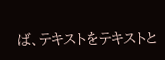ば、テキストをテキストと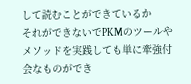して読むことができているか
それができないでPKMのツールやメソッドを実践しても単に牽強付会なものができ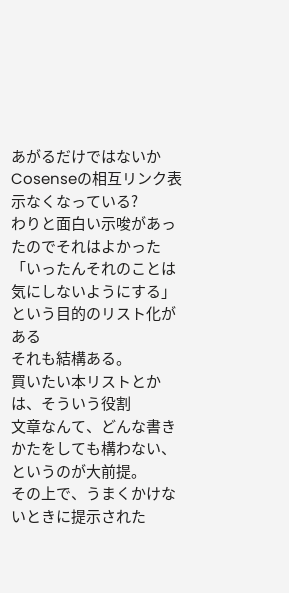あがるだけではないか
Cosenseの相互リンク表示なくなっている?
わりと面白い示唆があったのでそれはよかった
「いったんそれのことは気にしないようにする」という目的のリスト化がある
それも結構ある。
買いたい本リストとかは、そういう役割
文章なんて、どんな書きかたをしても構わない、というのが大前提。
その上で、うまくかけないときに提示された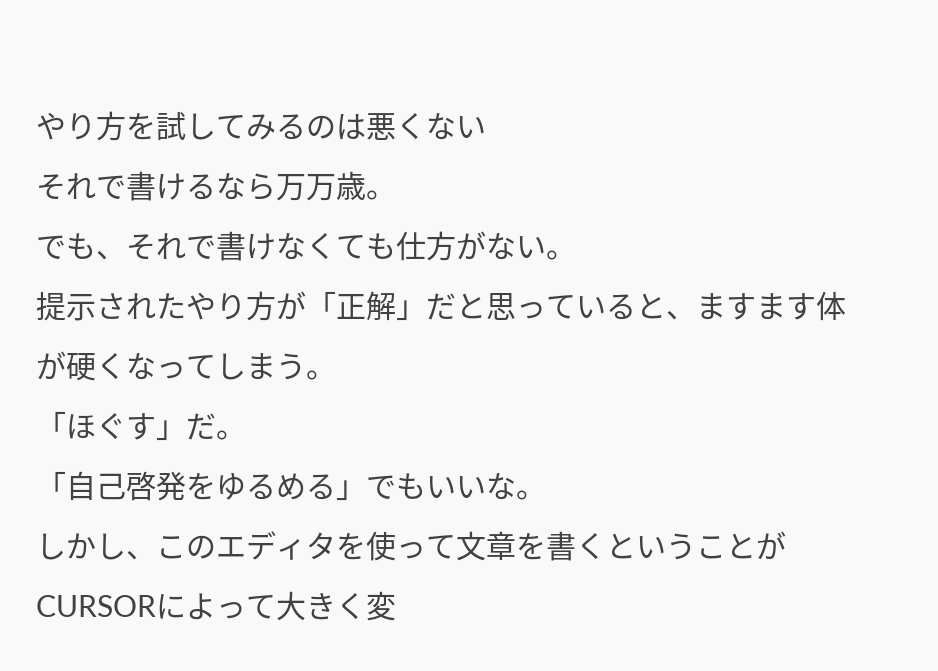やり方を試してみるのは悪くない
それで書けるなら万万歳。
でも、それで書けなくても仕方がない。
提示されたやり方が「正解」だと思っていると、ますます体が硬くなってしまう。
「ほぐす」だ。
「自己啓発をゆるめる」でもいいな。
しかし、このエディタを使って文章を書くということがCURSORによって大きく変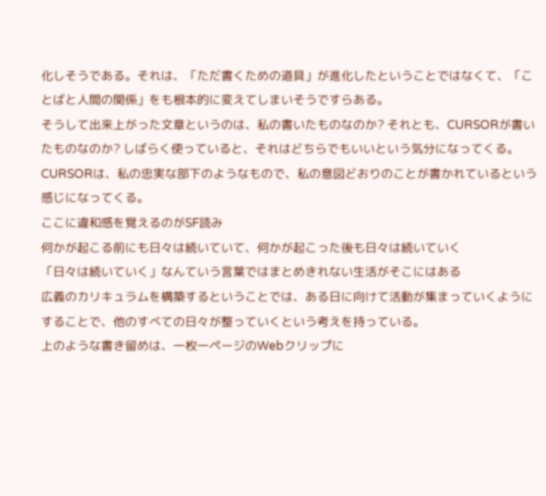化しそうである。それは、「ただ書くための道具」が進化したということではなくて、「ことばと人間の関係」をも根本的に変えてしまいそうですらある。
そうして出来上がった文章というのは、私の書いたものなのか? それとも、CURSORが書いたものなのか? しばらく使っていると、それはどちらでもいいという気分になってくる。CURSORは、私の忠実な部下のようなもので、私の意図どおりのことが書かれているという感じになってくる。
ここに違和感を覚えるのがSF読み
何かが起こる前にも日々は続いていて、何かが起こった後も日々は続いていく
「日々は続いていく」なんていう言葉ではまとめきれない生活がそこにはある
広義のカリキュラムを構築するということでは、ある日に向けて活動が集まっていくようにすることで、他のすべての日々が整っていくという考えを持っている。
上のような書き留めは、一枚一ページのWebクリップに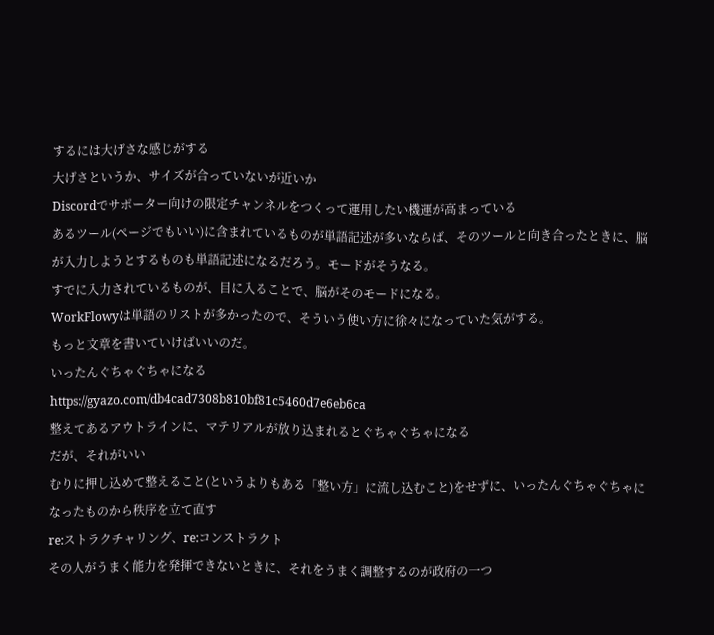するには大げさな感じがする
大げさというか、サイズが合っていないが近いか
Discordでサポーター向けの限定チャンネルをつくって運用したい機運が高まっている
あるツール(ページでもいい)に含まれているものが単語記述が多いならば、そのツールと向き合ったときに、脳が入力しようとするものも単語記述になるだろう。モードがそうなる。
すでに入力されているものが、目に入ることで、脳がそのモードになる。
WorkFlowyは単語のリストが多かったので、そういう使い方に徐々になっていた気がする。
もっと文章を書いていけばいいのだ。
いったんぐちゃぐちゃになる
https://gyazo.com/db4cad7308b810bf81c5460d7e6eb6ca
整えてあるアウトラインに、マテリアルが放り込まれるとぐちゃぐちゃになる
だが、それがいい
むりに押し込めて整えること(というよりもある「整い方」に流し込むこと)をせずに、いったんぐちゃぐちゃになったものから秩序を立て直す
re:ストラクチャリング、re:コンストラクト
その人がうまく能力を発揮できないときに、それをうまく調整するのが政府の一つ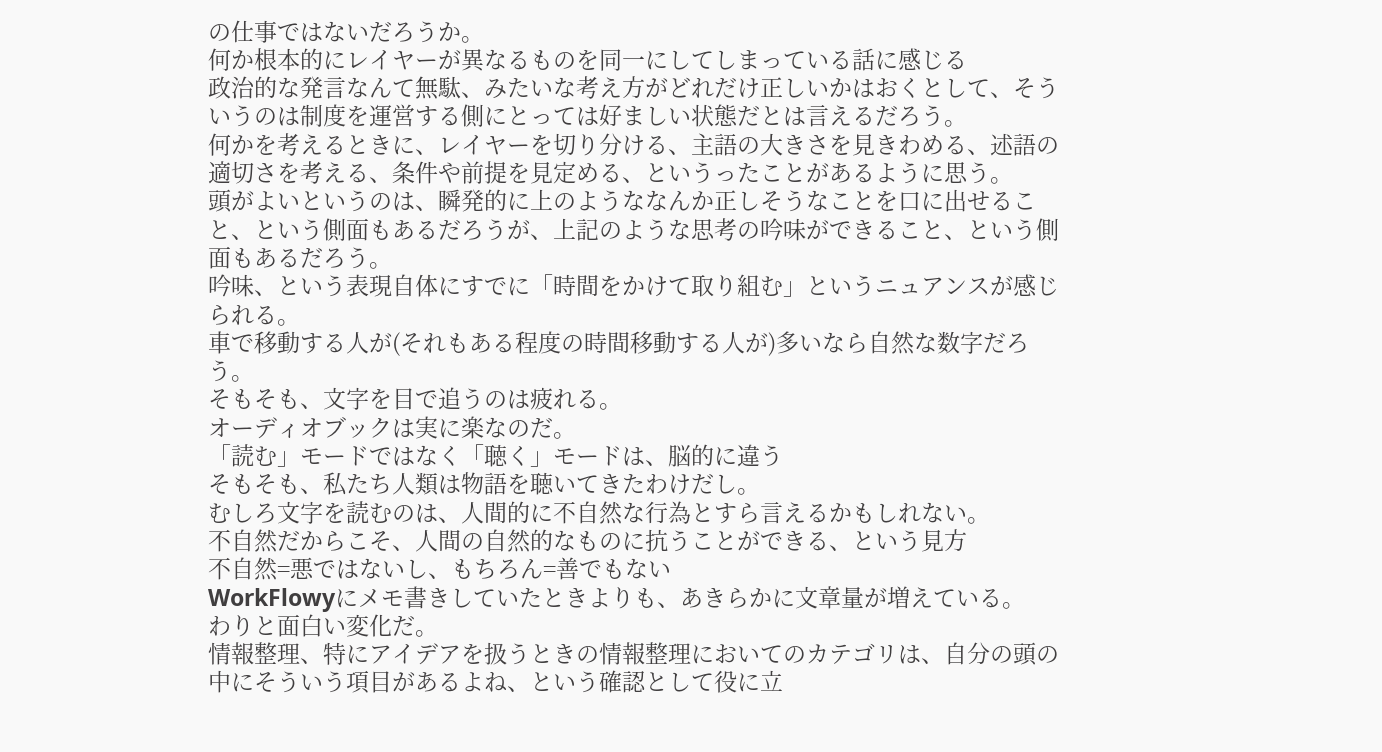の仕事ではないだろうか。
何か根本的にレイヤーが異なるものを同一にしてしまっている話に感じる
政治的な発言なんて無駄、みたいな考え方がどれだけ正しいかはおくとして、そういうのは制度を運営する側にとっては好ましい状態だとは言えるだろう。
何かを考えるときに、レイヤーを切り分ける、主語の大きさを見きわめる、述語の適切さを考える、条件や前提を見定める、というったことがあるように思う。
頭がよいというのは、瞬発的に上のようななんか正しそうなことを口に出せること、という側面もあるだろうが、上記のような思考の吟味ができること、という側面もあるだろう。
吟味、という表現自体にすでに「時間をかけて取り組む」というニュアンスが感じられる。
車で移動する人が(それもある程度の時間移動する人が)多いなら自然な数字だろう。
そもそも、文字を目で追うのは疲れる。
オーディオブックは実に楽なのだ。
「読む」モードではなく「聴く」モードは、脳的に違う
そもそも、私たち人類は物語を聴いてきたわけだし。
むしろ文字を読むのは、人間的に不自然な行為とすら言えるかもしれない。
不自然だからこそ、人間の自然的なものに抗うことができる、という見方
不自然=悪ではないし、もちろん=善でもない
WorkFlowyにメモ書きしていたときよりも、あきらかに文章量が増えている。
わりと面白い変化だ。
情報整理、特にアイデアを扱うときの情報整理においてのカテゴリは、自分の頭の中にそういう項目があるよね、という確認として役に立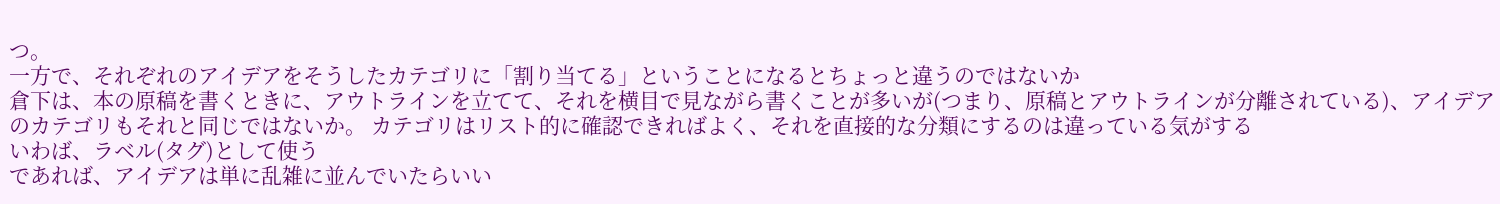つ。
一方で、それぞれのアイデアをそうしたカテゴリに「割り当てる」ということになるとちょっと違うのではないか
倉下は、本の原稿を書くときに、アウトラインを立てて、それを横目で見ながら書くことが多いが(つまり、原稿とアウトラインが分離されている)、アイデアのカテゴリもそれと同じではないか。 カテゴリはリスト的に確認できればよく、それを直接的な分類にするのは違っている気がする
いわば、ラベル(タグ)として使う
であれば、アイデアは単に乱雑に並んでいたらいい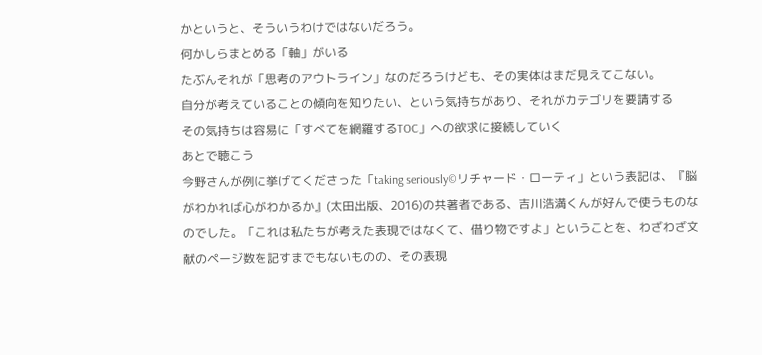かというと、そういうわけではないだろう。
何かしらまとめる「軸」がいる
たぶんそれが「思考のアウトライン」なのだろうけども、その実体はまだ見えてこない。
自分が考えていることの傾向を知りたい、という気持ちがあり、それがカテゴリを要請する
その気持ちは容易に「すべてを網羅するTOC」への欲求に接続していく
あとで聴こう
今野さんが例に挙げてくださった「taking seriously©リチャード・ローティ」という表記は、『脳がわかれば心がわかるか』(太田出版、2016)の共著者である、吉川浩満くんが好んで使うものなのでした。「これは私たちが考えた表現ではなくて、借り物ですよ」ということを、わざわざ文献のページ数を記すまでもないものの、その表現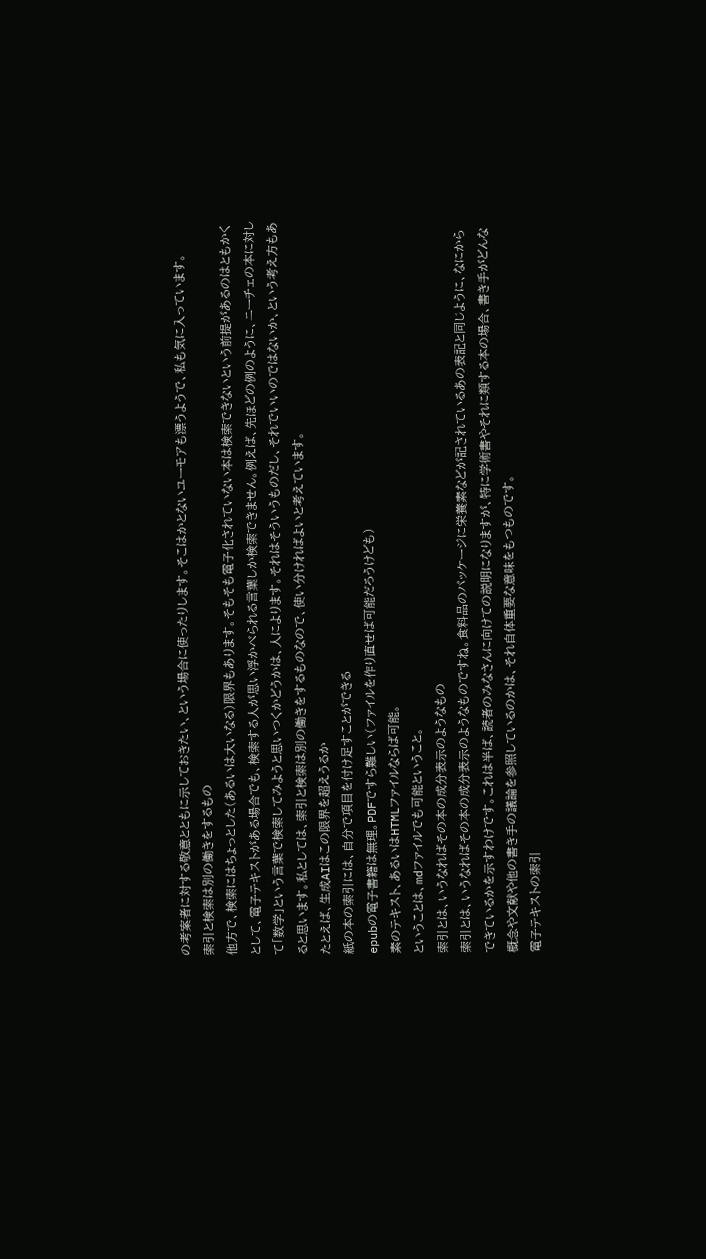の考案者に対する敬意とともに示しておきたい、という場合に使ったりします。そこはかとないユーモアも漂うようで、私も気に入っています。
索引と検索は別の働きをするもの
他方で、検索にはちょっとした(あるいは大いなる)限界もあります。そもそも電子化されていない本は検索できないという前提があるのはともかくとして、電子テキストがある場合でも、検索する人が思い浮かべられる言葉しか検索できません。例えば、先ほどの例のように、ニーチェの本に対して「数学」という言葉で検索してみようと思いつくかどうかは、人によります。それはそういうものだし、それでいいのではないか、という考え方もあると思います。私としては、索引と検索は別の働きをするものなので、使い分ければよいと考えています。
たとえば、生成AIはこの限界を超えうるか
紙の本の索引には、自分で項目を付け足すことができる
epubの電子書籍は無理。PDFですら難しい(ファイルを作り直せば可能だろうけども)
素のテキスト、あるいはHTMLファイルならば可能。
ということは、mdファイルでも可能ということ。
索引とは、いうなればその本の成分表示のようなもの
索引とは、いうなればその本の成分表示のようなものですね。食料品のパッケージに栄養素などが記されているあの表記と同じように、なにからできているかを示すわけです。これは半ば、読者のみなさんに向けての説明になりますが、特に学術書やそれに類する本の場合、書き手がどんな概念や文献や他の書き手の議論を参照しているのかは、それ自体重要な意味をもつものです。
電子テキストの索引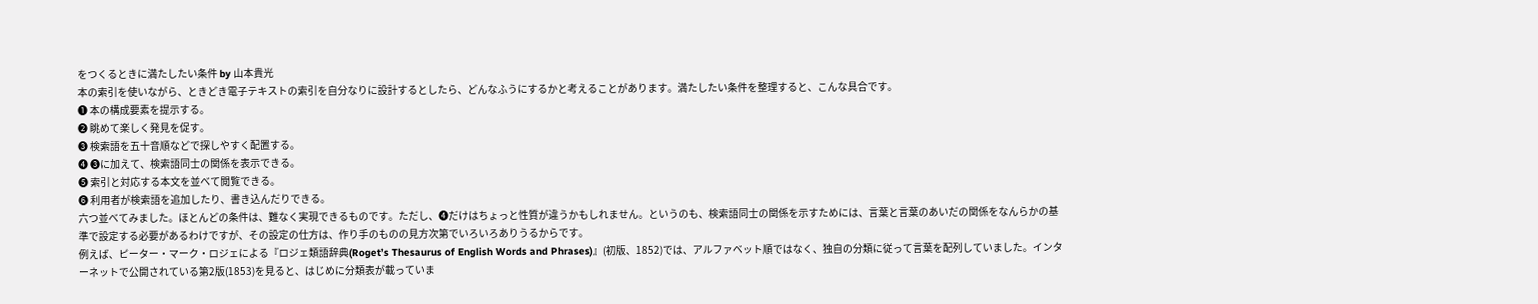をつくるときに満たしたい条件 by 山本貴光
本の索引を使いながら、ときどき電子テキストの索引を自分なりに設計するとしたら、どんなふうにするかと考えることがあります。満たしたい条件を整理すると、こんな具合です。
❶ 本の構成要素を提示する。
❷ 眺めて楽しく発見を促す。
❸ 検索語を五十音順などで探しやすく配置する。
❹ ❸に加えて、検索語同士の関係を表示できる。
❺ 索引と対応する本文を並べて閲覧できる。
❻ 利用者が検索語を追加したり、書き込んだりできる。
六つ並べてみました。ほとんどの条件は、難なく実現できるものです。ただし、❹だけはちょっと性質が違うかもしれません。というのも、検索語同士の関係を示すためには、言葉と言葉のあいだの関係をなんらかの基準で設定する必要があるわけですが、その設定の仕方は、作り手のものの見方次第でいろいろありうるからです。
例えば、ピーター・マーク・ロジェによる『ロジェ類語辞典(Roget’s Thesaurus of English Words and Phrases)』(初版、1852)では、アルファベット順ではなく、独自の分類に従って言葉を配列していました。インターネットで公開されている第2版(1853)を見ると、はじめに分類表が載っていま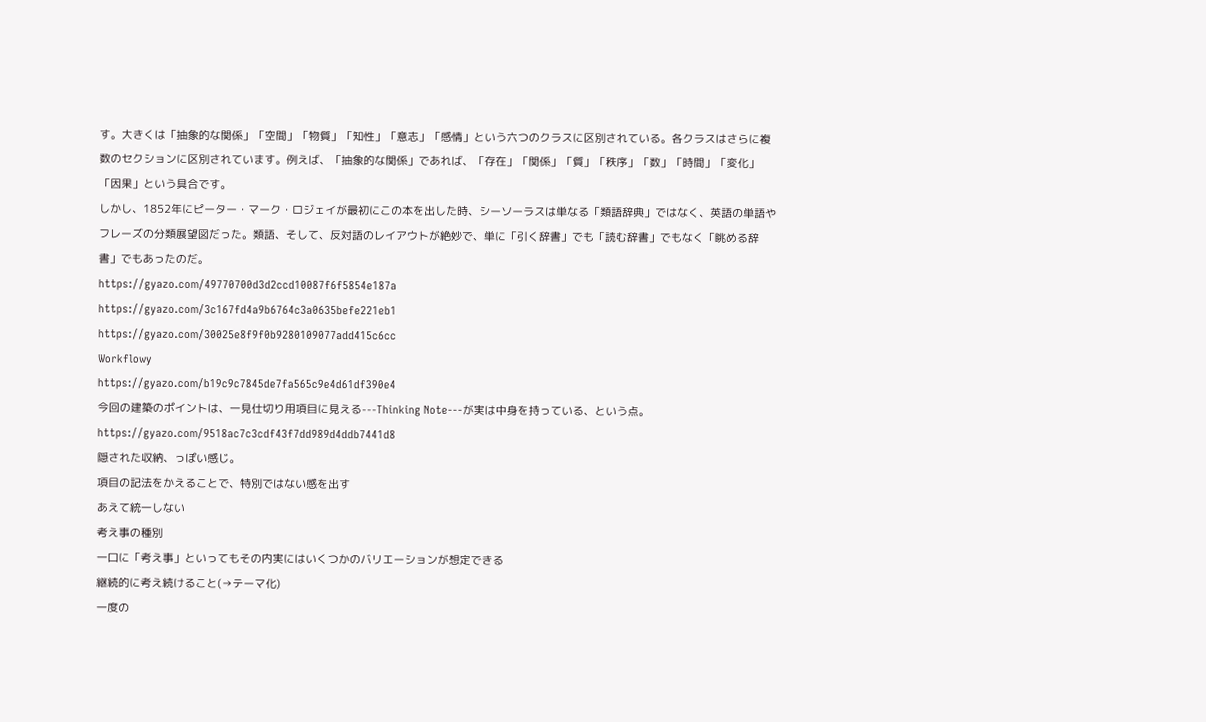す。大きくは「抽象的な関係」「空間」「物質」「知性」「意志」「感情」という六つのクラスに区別されている。各クラスはさらに複数のセクションに区別されています。例えば、「抽象的な関係」であれば、「存在」「関係」「質」「秩序」「数」「時間」「変化」「因果」という具合です。
しかし、1852年にピーター・マーク・ロジェイが最初にこの本を出した時、シーソーラスは単なる「類語辞典」ではなく、英語の単語やフレーズの分類展望図だった。類語、そして、反対語のレイアウトが絶妙で、単に「引く辞書」でも「読む辞書」でもなく「眺める辞書」でもあったのだ。
https://gyazo.com/49770700d3d2ccd10087f6f5854e187a
https://gyazo.com/3c167fd4a9b6764c3a0635befe221eb1
https://gyazo.com/30025e8f9f0b9280109077add415c6cc
Workflowy
https://gyazo.com/b19c9c7845de7fa565c9e4d61df390e4
今回の建築のポイントは、一見仕切り用項目に見える---Thinking Note---が実は中身を持っている、という点。
https://gyazo.com/9518ac7c3cdf43f7dd989d4ddb7441d8
隠された収納、っぽい感じ。
項目の記法をかえることで、特別ではない感を出す
あえて統一しない
考え事の種別
一口に「考え事」といってもその内実にはいくつかのバリエーションが想定できる
継続的に考え続けること(→テーマ化)
一度の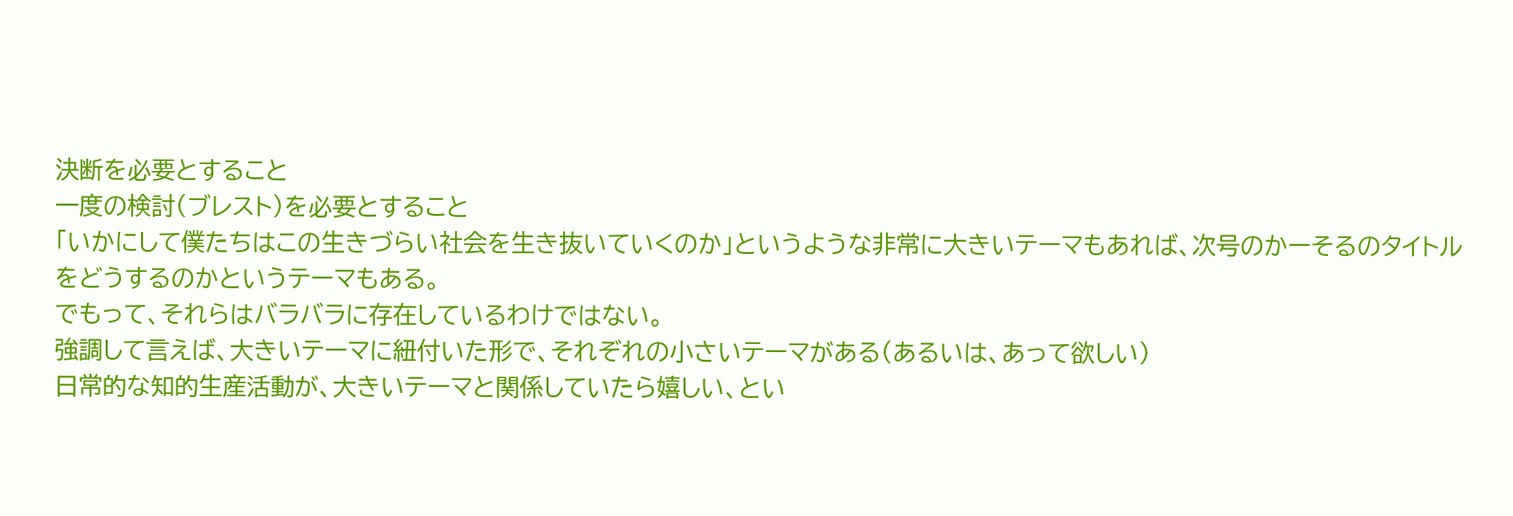決断を必要とすること
一度の検討(ブレスト)を必要とすること
「いかにして僕たちはこの生きづらい社会を生き抜いていくのか」というような非常に大きいテーマもあれば、次号のかーそるのタイトルをどうするのかというテーマもある。
でもって、それらはバラバラに存在しているわけではない。
強調して言えば、大きいテーマに紐付いた形で、それぞれの小さいテーマがある(あるいは、あって欲しい)
日常的な知的生産活動が、大きいテーマと関係していたら嬉しい、とい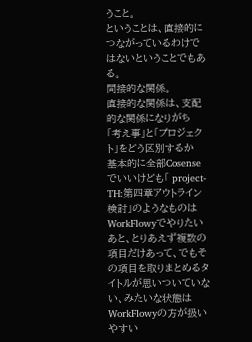うこと。
ということは、直接的につながっているわけではないということでもある。
間接的な関係。
直接的な関係は、支配的な関係になりがち
「考え事」と「プロジェクト」をどう区別するか
基本的に全部Cosenseでいいけども「 project-TH:第四章アウトライン検討」のようなものはWorkFlowyでやりたい
あと、とりあえず複数の項目だけあって、でもその項目を取りまとめるタイトルが思いついていない、みたいな状態はWorkFlowyの方が扱いやすい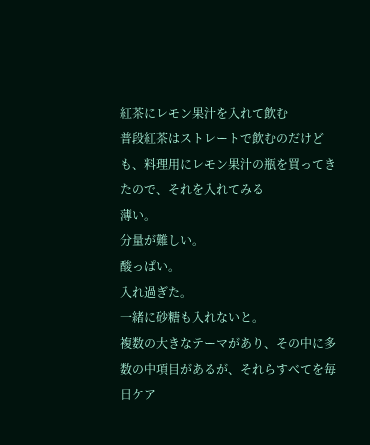紅茶にレモン果汁を入れて飲む
普段紅茶はストレートで飲むのだけども、料理用にレモン果汁の瓶を買ってきたので、それを入れてみる
薄い。
分量が難しい。
酸っぱい。
入れ過ぎた。
一緒に砂糖も入れないと。
複数の大きなテーマがあり、その中に多数の中項目があるが、それらすべてを毎日ケア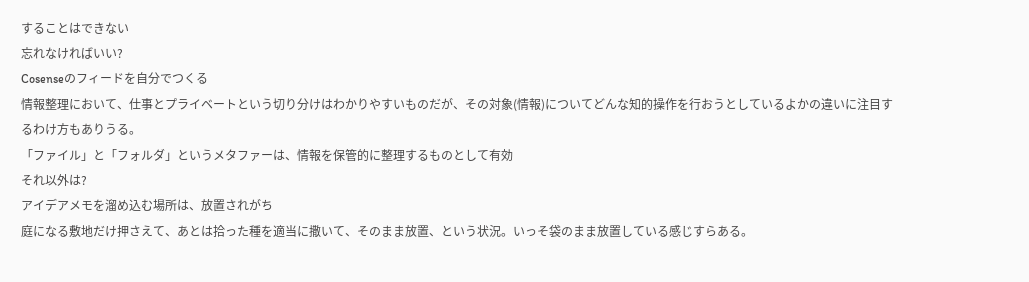することはできない
忘れなければいい?
Cosenseのフィードを自分でつくる
情報整理において、仕事とプライベートという切り分けはわかりやすいものだが、その対象(情報)についてどんな知的操作を行おうとしているよかの違いに注目するわけ方もありうる。
「ファイル」と「フォルダ」というメタファーは、情報を保管的に整理するものとして有効
それ以外は?
アイデアメモを溜め込む場所は、放置されがち
庭になる敷地だけ押さえて、あとは拾った種を適当に撒いて、そのまま放置、という状況。いっそ袋のまま放置している感じすらある。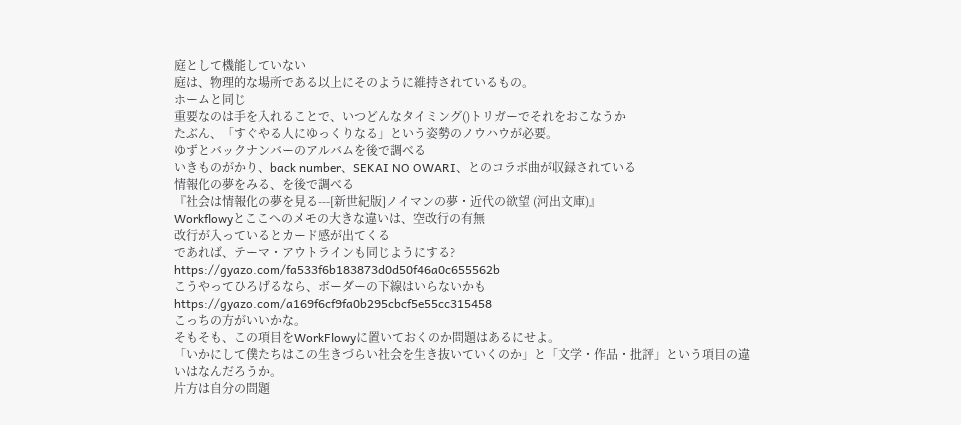庭として機能していない
庭は、物理的な場所である以上にそのように維持されているもの。
ホームと同じ
重要なのは手を入れることで、いつどんなタイミング()トリガーでそれをおこなうか
たぶん、「すぐやる人にゆっくりなる」という姿勢のノウハウが必要。
ゆずとバックナンバーのアルバムを後で調べる
いきものがかり、back number、SEKAI NO OWARI、とのコラボ曲が収録されている
情報化の夢をみる、を後で調べる
『社会は情報化の夢を見る---[新世紀版]ノイマンの夢・近代の欲望 (河出文庫)』
Workflowyとここへのメモの大きな違いは、空改行の有無
改行が入っているとカード感が出てくる
であれば、テーマ・アウトラインも同じようにする?
https://gyazo.com/fa533f6b183873d0d50f46a0c655562b
こうやってひろげるなら、ボーダーの下線はいらないかも
https://gyazo.com/a169f6cf9fa0b295cbcf5e55cc315458
こっちの方がいいかな。
そもそも、この項目をWorkFlowyに置いておくのか問題はあるにせよ。
「いかにして僕たちはこの生きづらい社会を生き抜いていくのか」と「文学・作品・批評」という項目の違いはなんだろうか。
片方は自分の問題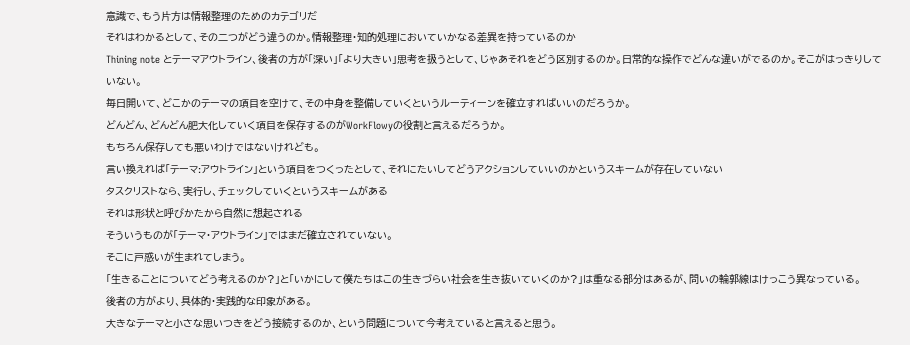意識で、もう片方は情報整理のためのカテゴリだ
それはわかるとして、その二つがどう違うのか。情報整理・知的処理においていかなる差異を持っているのか
Thining note とテーマアウトライン、後者の方が「深い」「より大きい」思考を扱うとして、じゃあそれをどう区別するのか。日常的な操作でどんな違いがでるのか。そこがはっきりしていない。
毎日開いて、どこかのテーマの項目を空けて、その中身を整備していくというルーティーンを確立すればいいのだろうか。
どんどん、どんどん肥大化していく項目を保存するのがWorkFlowyの役割と言えるだろうか。
もちろん保存しても悪いわけではないけれども。
言い換えれば「テーマ:アウトライン」という項目をつくったとして、それにたいしてどうアクションしていいのかというスキームが存在していない
タスクリストなら、実行し、チェックしていくというスキームがある
それは形状と呼びかたから自然に想起される
そういうものが「テーマ・アウトライン」ではまだ確立されていない。
そこに戸惑いが生まれてしまう。
「生きることについてどう考えるのか?」と「いかにして僕たちはこの生きづらい社会を生き抜いていくのか?」は重なる部分はあるが、問いの輪郭線はけっこう異なっている。
後者の方がより、具体的・実践的な印象がある。
大きなテーマと小さな思いつきをどう接続するのか、という問題について今考えていると言えると思う。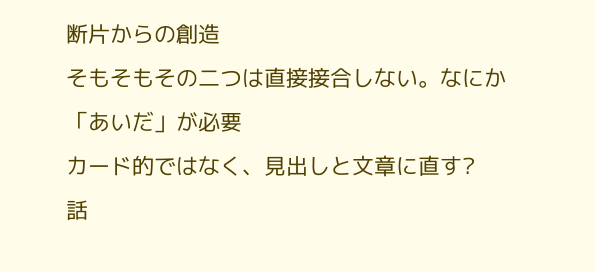断片からの創造
そもそもその二つは直接接合しない。なにか「あいだ」が必要
カード的ではなく、見出しと文章に直す?
話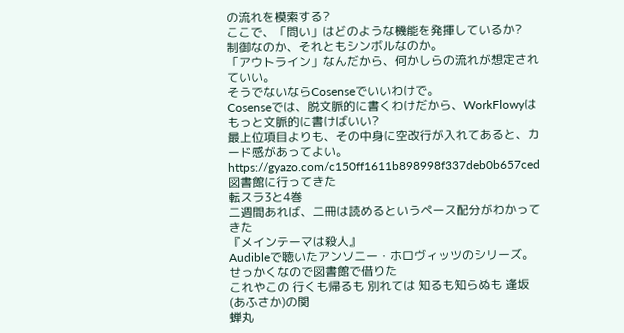の流れを模索する?
ここで、「問い」はどのような機能を発揮しているか?
制御なのか、それともシンボルなのか。
「アウトライン」なんだから、何かしらの流れが想定されていい。
そうでないならCosenseでいいわけで。
Cosenseでは、脱文脈的に書くわけだから、WorkFlowyはもっと文脈的に書けばいい?
最上位項目よりも、その中身に空改行が入れてあると、カード感があってよい。
https://gyazo.com/c150ff1611b898998f337deb0b657ced
図書館に行ってきた
転スラ3と4巻
二週間あれば、二冊は読めるというペース配分がわかってきた
『メインテーマは殺人』
Audibleで聴いたアンソニー・ホロヴィッツのシリーズ。
せっかくなので図書館で借りた
これやこの 行くも帰るも 別れては 知るも知らぬも 逢坂(あふさか)の関
蝉丸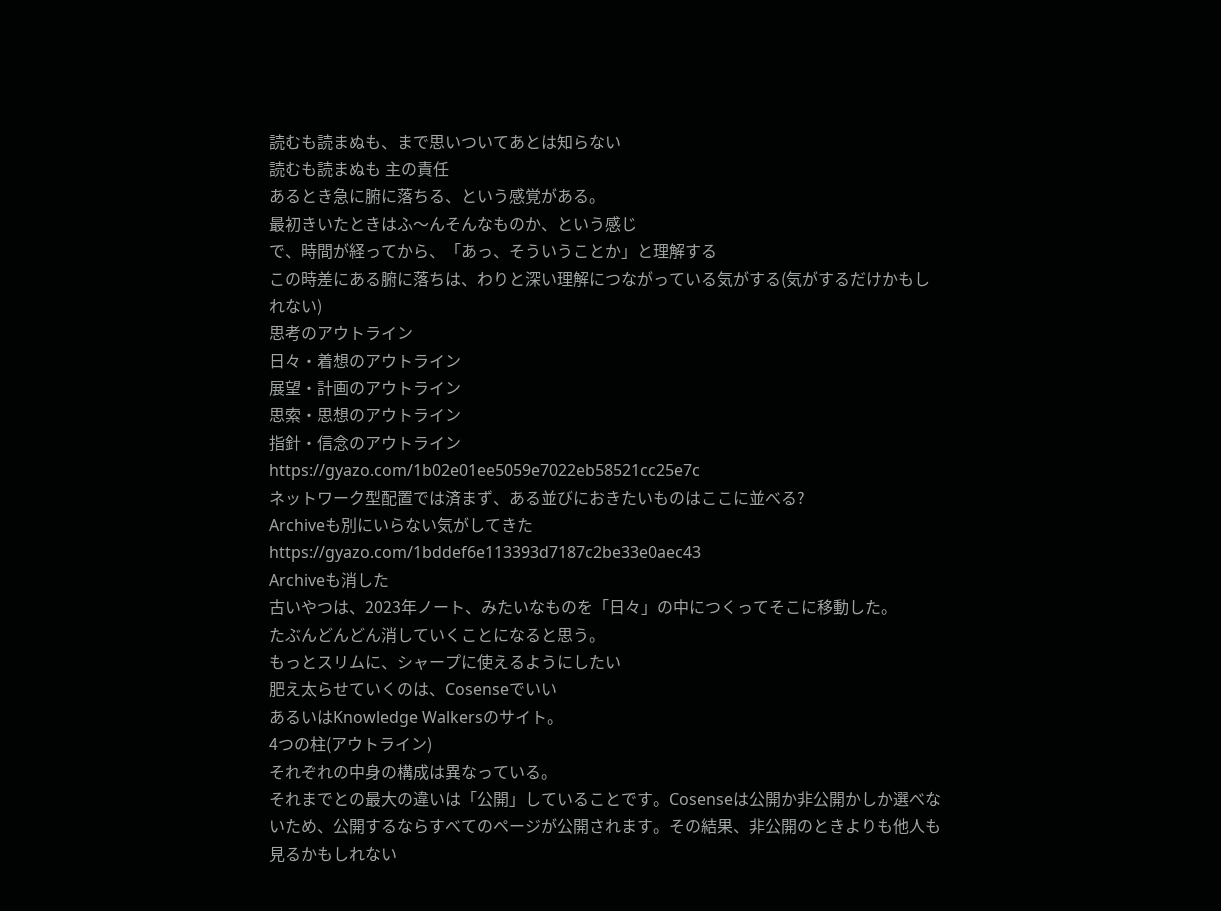読むも読まぬも、まで思いついてあとは知らない
読むも読まぬも 主の責任
あるとき急に腑に落ちる、という感覚がある。
最初きいたときはふ〜んそんなものか、という感じ
で、時間が経ってから、「あっ、そういうことか」と理解する
この時差にある腑に落ちは、わりと深い理解につながっている気がする(気がするだけかもしれない)
思考のアウトライン
日々・着想のアウトライン
展望・計画のアウトライン
思索・思想のアウトライン
指針・信念のアウトライン
https://gyazo.com/1b02e01ee5059e7022eb58521cc25e7c
ネットワーク型配置では済まず、ある並びにおきたいものはここに並べる?
Archiveも別にいらない気がしてきた
https://gyazo.com/1bddef6e113393d7187c2be33e0aec43
Archiveも消した
古いやつは、2023年ノート、みたいなものを「日々」の中につくってそこに移動した。
たぶんどんどん消していくことになると思う。
もっとスリムに、シャープに使えるようにしたい
肥え太らせていくのは、Cosenseでいい
あるいはKnowledge Walkersのサイト。
4つの柱(アウトライン)
それぞれの中身の構成は異なっている。
それまでとの最大の違いは「公開」していることです。Cosenseは公開か非公開かしか選べないため、公開するならすべてのページが公開されます。その結果、非公開のときよりも他人も見るかもしれない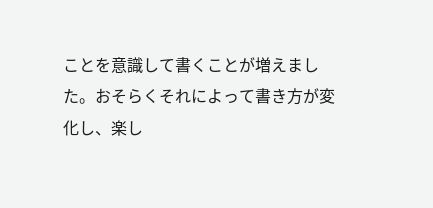ことを意識して書くことが増えました。おそらくそれによって書き方が変化し、楽し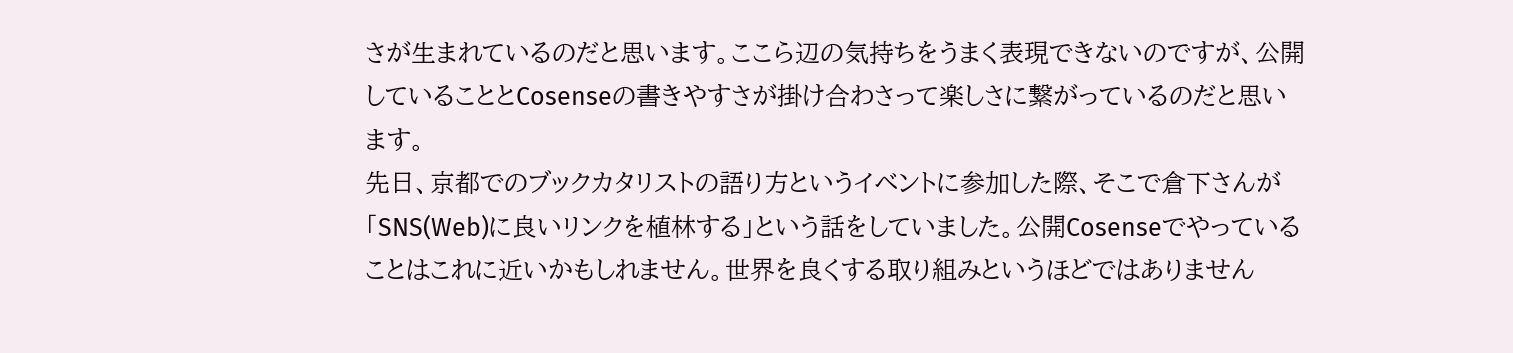さが生まれているのだと思います。ここら辺の気持ちをうまく表現できないのですが、公開していることとCosenseの書きやすさが掛け合わさって楽しさに繋がっているのだと思います。
先日、京都でのブックカタリストの語り方というイベントに参加した際、そこで倉下さんが「SNS(Web)に良いリンクを植林する」という話をしていました。公開Cosenseでやっていることはこれに近いかもしれません。世界を良くする取り組みというほどではありません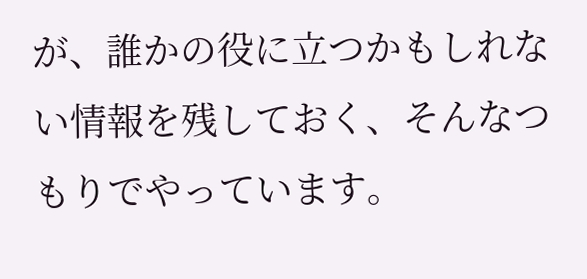が、誰かの役に立つかもしれない情報を残しておく、そんなつもりでやっています。